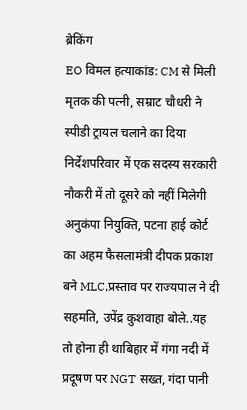ब्रेकिंग
EO विमल हत्याकांड: CM से मिली मृतक की पत्नी, सम्राट चौधरी ने स्पीडी ट्रायल चलाने का दिया निर्देशपरिवार में एक सदस्य सरकारी नौकरी में तो दूसरे को नहीं मिलेगी अनुकंपा नियुक्ति, पटना हाई कोर्ट का अहम फैसलामंत्री दीपक प्रकाश बने MLC,प्रस्ताव पर राज्यपाल ने दी सहमति, उपेंद्र कुशवाहा बोले..यह तो होना ही थाबिहार में गंगा नदी में प्रदूषण पर NGT सख्त, गंदा पानी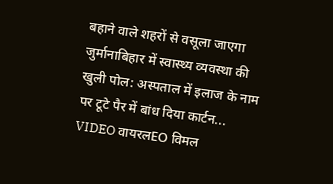बहाने वाले शहरों से वसूला जाएगा जुर्मानाबिहार में स्वास्थ्य व्यवस्था की खुली पोल: अस्पताल में इलाज के नाम पर टूटे पैर में बांध दिया कार्टन... VIDEO वायरलEO विमल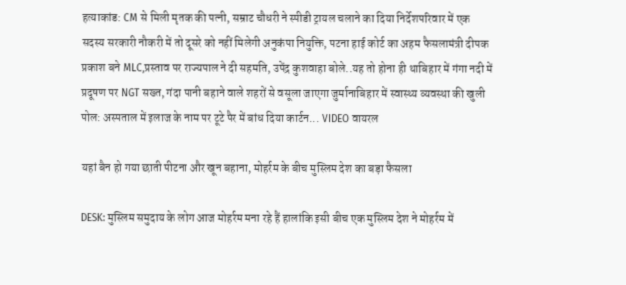हत्याकांड: CM से मिली मृतक की पत्नी, सम्राट चौधरी ने स्पीडी ट्रायल चलाने का दिया निर्देशपरिवार में एक सदस्य सरकारी नौकरी में तो दूसरे को नहीं मिलेगी अनुकंपा नियुक्ति, पटना हाई कोर्ट का अहम फैसलामंत्री दीपक प्रकाश बने MLC,प्रस्ताव पर राज्यपाल ने दी सहमति, उपेंद्र कुशवाहा बोले..यह तो होना ही थाबिहार में गंगा नदी में प्रदूषण पर NGT सख्त, गंदा पानी बहाने वाले शहरों से वसूला जाएगा जुर्मानाबिहार में स्वास्थ्य व्यवस्था की खुली पोल: अस्पताल में इलाज के नाम पर टूटे पैर में बांध दिया कार्टन... VIDEO वायरल

यहां बैन हो गया छाती पीटना और खून बहाना, मोहर्रम के बीच मुस्लिम देश का बड़ा फैसला

DESK: मुस्लिम समुदाय के लोग आज मोहर्रम मना रहे हैं हालांकि इसी बीच एक मुस्लिम देश ने मोहर्रम में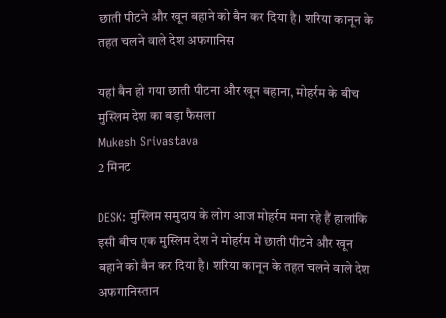छाती पीटने और खून बहाने को बैन कर दिया है। शरिया कानून के तहत चलने वाले देश अफगानिस

यहां बैन हो गया छाती पीटना और खून बहाना, मोहर्रम के बीच मुस्लिम देश का बड़ा फैसला
Mukesh Srivastava
2 मिनट

DESK: मुस्लिम समुदाय के लोग आज मोहर्रम मना रहे हैं हालांकि इसी बीच एक मुस्लिम देश ने मोहर्रम में छाती पीटने और खून बहाने को बैन कर दिया है। शरिया कानून के तहत चलने वाले देश अफगानिस्तान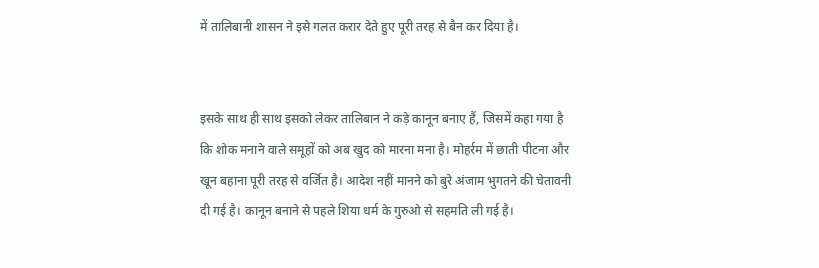में तालिबानी शासन ने इसे गलत करार देते हुए पूरी तरह से बैन कर दिया है।


इसके साथ ही साथ इसको लेकर तालिबान ने कड़े कानून बनाए हैं, जिसमें कहा गया है कि शोक मनाने वाले समूहों को अब खुद को मारना मना है। मोहर्रम में छाती पीटना और खून बहाना पूरी तरह से वर्जित है। आदेश नहीं मानने को बुरे अंजाम भुगतने की चेतावनी दी गई है। कानून बनाने से पहले शिया धर्म के गुरुओ से सहमति ली गई है।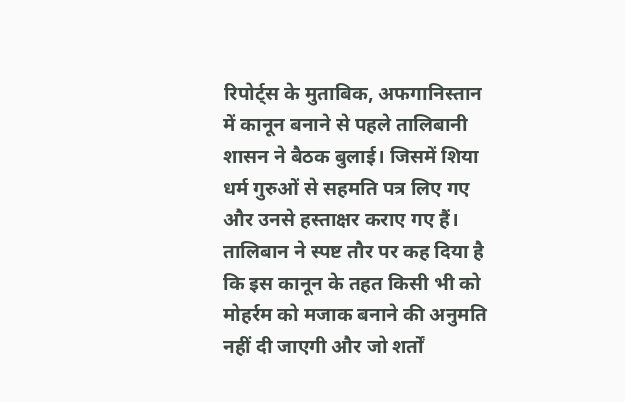रिपोर्ट्स के मुताबिक, अफगानिस्तान में कानून बनाने से पहले तालिबानी शासन ने बैठक बुलाई। जिसमें शिया धर्म गुरुओं से सहमति पत्र लिए गए और उनसे हस्ताक्षर कराए गए हैं। तालिबान ने स्पष्ट तौर पर कह दिया है कि इस कानून के तहत किसी भी को मोहर्रम को मजाक बनाने की अनुमति नहीं दी जाएगी और जो शर्तों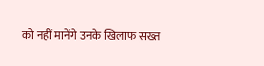को नहीं मानेंगे उनके खिलाफ सख्त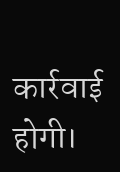कार्रवाई होगी।